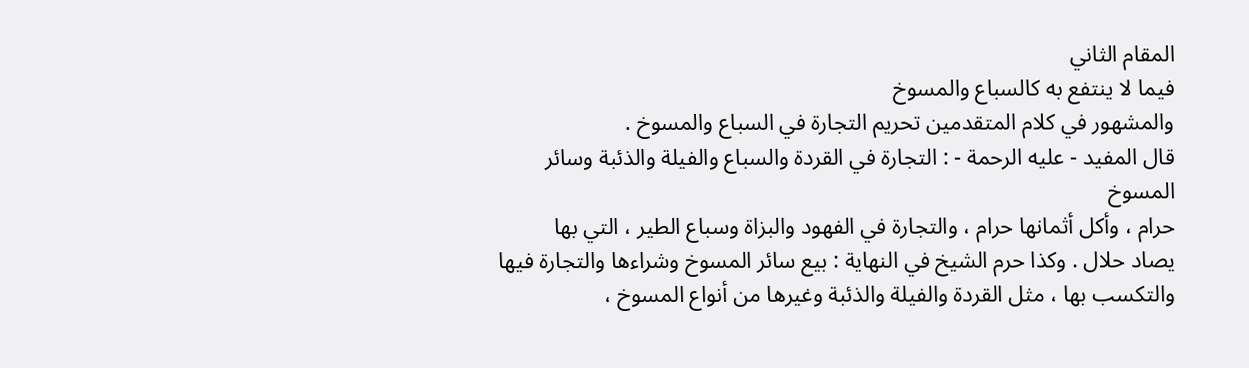المقام الثاني
فيما لا ينتفع به كالسباع والمسوخ
والمشهور في كلام المتقدمين تحريم التجارة في السباع والمسوخ .
قال المفيد - عليه الرحمة - : التجارة في القردة والسباع والفيلة والذئبة وسائر المسوخ
حرام ، وأكل أثمانها حرام ، والتجارة في الفهود والبزاة وسباع الطير ، التي بها
يصاد حلال . وكذا حرم الشيخ في النهاية : بيع سائر المسوخ وشراءها والتجارة فيها
والتكسب بها ، مثل القردة والفيلة والذئبة وغيرها من أنواع المسوخ ،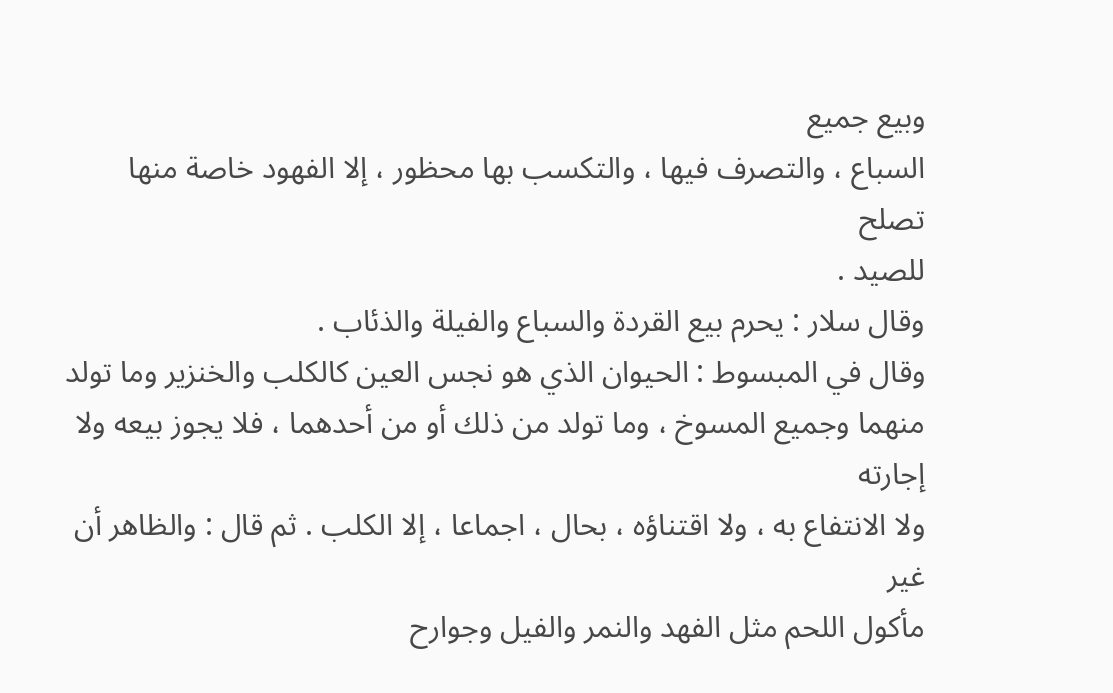وبيع جميع
السباع ، والتصرف فيها ، والتكسب بها محظور ، إلا الفهود خاصة منها تصلح
للصيد .
وقال سلار : يحرم بيع القردة والسباع والفيلة والذئاب .
وقال في المبسوط : الحيوان الذي هو نجس العين كالكلب والخنزير وما تولد
منهما وجميع المسوخ ، وما تولد من ذلك أو من أحدهما ، فلا يجوز بيعه ولا إجارته
ولا الانتفاع به ، ولا اقتناؤه ، بحال ، اجماعا ، إلا الكلب . ثم قال : والظاهر أن غير
مأكول اللحم مثل الفهد والنمر والفيل وجوارح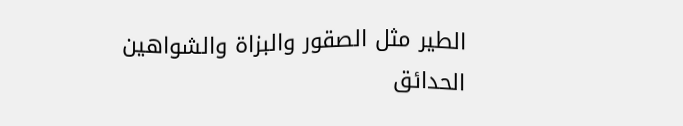الطير مثل الصقور والبزاة والشواهين
الحدائق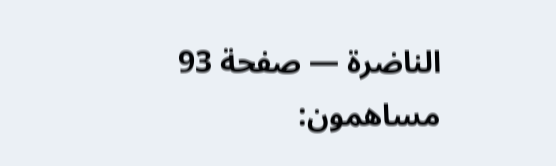الناضرة — صفحة 93
مساهمون: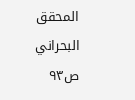المحقق البحراني
ص٩٣